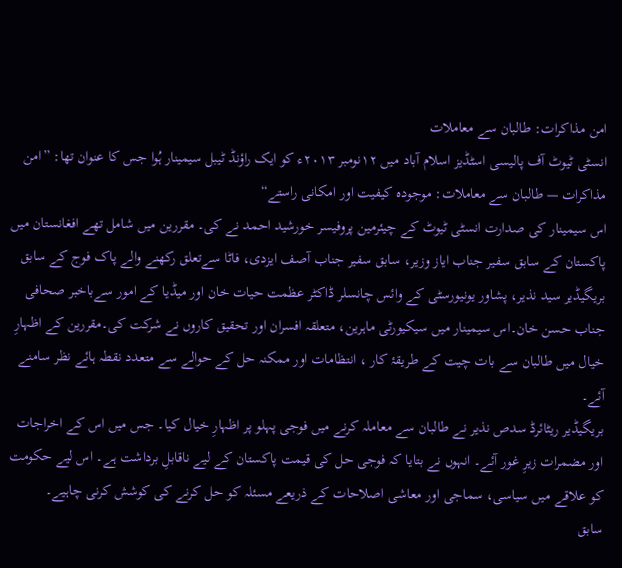امن مذاکرات: طالبان سے معاملات
انسٹی ٹیوٹ آف پالیسی اسٹڈیز اسلام آباد میں ۱۲نومبر ۲۰۱۳ء کو ایک راؤنڈ ٹیبل سیمینار ہُوا جس کا عنوان تھا: ”امن مذاکرات — طالبان سے معاملات: موجودہ کیفیت اور امکانی راستے“
اس سیمینار کی صدارت انسٹی ٹیوٹ کے چیئرمین پروفیسر خورشید احمد نے کی۔ مقررین میں شامل تھے افغانستان میں پاکستان کے سابق سفیر جناب ایاز وزیر، سابق سفیر جناب آصف ایزدی، فاٹا سےتعلق رکھنے والے پاک فوج کے سابق بریگیڈیر سید نذیر، پشاور یونیورسٹی کے وائس چانسلر ڈاکٹر عظمت حیات خان اور میڈیا کے امور سےباخبر صحافی جناب حسن خان۔اس سیمینار میں سیکیورٹی ماہرین، متعلقہ افسران اور تحقیق کاروں نے شرکت کی۔مقررین کے اظہارِ خیال میں طالبان سے بات چیت کے طریقۂ کار ، انتظامات اور ممکنہ حل کے حوالے سے متعدد نقطہ ہائے نظر سامنے آئے۔
بریگیڈیر ریٹائرڈ سدص نذیر نے طالبان سے معاملہ کرنے میں فوجی پہلو پر اظہارِ خیال کیا۔ جس میں اس کے اخراجات اور مضمرات زیرِ غور آئے۔ انہوں نے بتایا کہ فوجی حل کی قیمت پاکستان کے لیے ناقابلِ برداشت ہے۔ اس لیے حکومت کو علاقے میں سیاسی، سماجی اور معاشی اصلاحات کے ذریعے مسئلہ کو حل کرنے کی کوشش کرنی چاہیے۔
سابق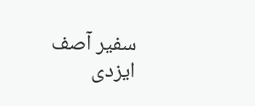سفیر آصف ایزدی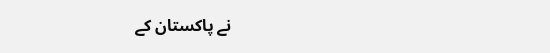نے پاکستان کے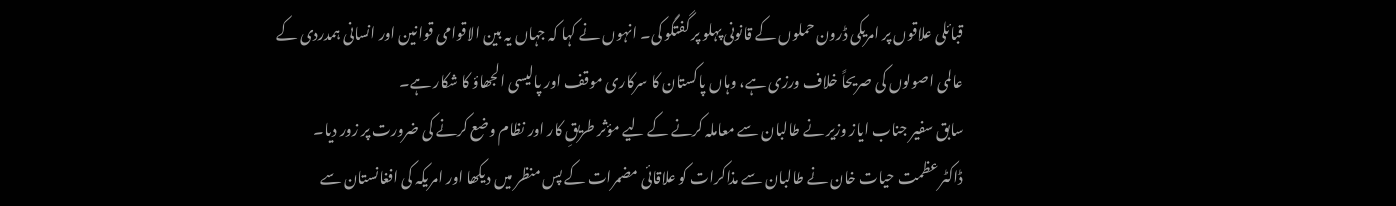قبائلی علاقوں پر امریکی ڈرون حملوں کے قانونی پہلو پر گفتگو کی۔ انہوں نے کہا کہ جہاں یہ بین الاقوامی قوانین اور انسانی ہمدردی کے عالمی اصولوں کی صریحاً خلاف ورزی ہے، وہاں پاکستان کا سرکاری موقف اور پالیسی الجھاؤ کا شکار ہے۔
سابق سفیر جناب ایاز وزیر نے طالبان سے معاملہ کرنے کے لیے مؤثر طریقِ کار اور نظام وضع کرنے کی ضرورت پر زور دیا۔
ڈاکٹر عظمت حیات خان نے طالبان سے مذاکرات کو علاقائی مضمرات کے پس منظر میں دیکھا اور امریکہ کی افغانستان سے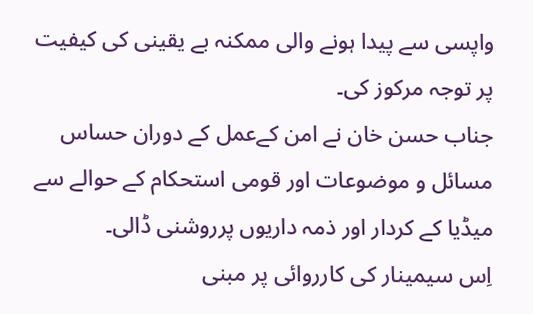واپسی سے پیدا ہونے والی ممکنہ بے یقینی کی کیفیت پر توجہ مرکوز کی۔
جناب حسن خان نے امن کےعمل کے دوران حساس مسائل و موضوعات اور قومی استحکام کے حوالے سے میڈیا کے کردار اور ذمہ داریوں پرروشنی ڈالی۔
اِس سیمینار کی کارروائی پر مبنی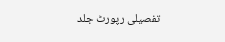تفصیلی رپورٹ جلد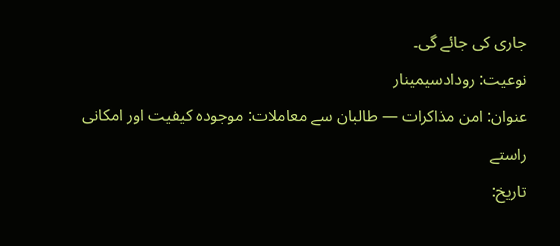جاری کی جائے گی۔
نوعیت: رودادسیمینار
عنوان: امن مذاکرات — طالبان سے معاملات: موجودہ کیفیت اور امکانی راستے
تاریخ: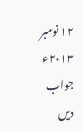۱۲ نومبر ۲۰۱۳ء
جواب دیں